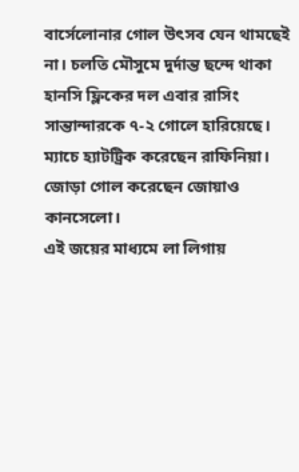বার্সেলোনার গোল উৎসব যেন থামছেই না। চলতি মৌসুমে দুর্দান্ত ছন্দে থাকা হানসি ফ্লিকের দল এবার রাসিং সান্তান্দারকে ৭-২ গোলে হারিয়েছে। ম্যাচে হ্যাটট্রিক করেছেন রাফিনিয়া। জোড়া গোল করেছেন জোয়াও কানসেলো।
এই জয়ের মাধ্যমে লা লিগায়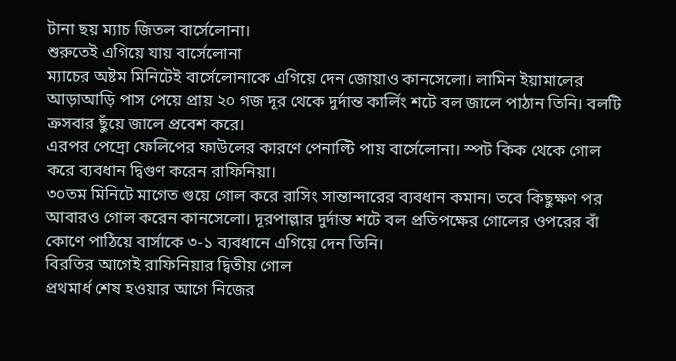টানা ছয় ম্যাচ জিতল বার্সেলোনা।
শুরুতেই এগিয়ে যায় বার্সেলোনা
ম্যাচের অষ্টম মিনিটেই বার্সেলোনাকে এগিয়ে দেন জোয়াও কানসেলো। লামিন ইয়ামালের আড়াআড়ি পাস পেয়ে প্রায় ২০ গজ দূর থেকে দুর্দান্ত কার্লিং শটে বল জালে পাঠান তিনি। বলটি ক্রসবার ছুঁয়ে জালে প্রবেশ করে।
এরপর পেদ্রো ফেলিপের ফাউলের কারণে পেনাল্টি পায় বার্সেলোনা। স্পট কিক থেকে গোল করে ব্যবধান দ্বিগুণ করেন রাফিনিয়া।
৩০তম মিনিটে মাগেত গুয়ে গোল করে রাসিং সান্তান্দারের ব্যবধান কমান। তবে কিছুক্ষণ পর আবারও গোল করেন কানসেলো। দূরপাল্লার দুর্দান্ত শটে বল প্রতিপক্ষের গোলের ওপরের বাঁ কোণে পাঠিয়ে বার্সাকে ৩-১ ব্যবধানে এগিয়ে দেন তিনি।
বিরতির আগেই রাফিনিয়ার দ্বিতীয় গোল
প্রথমার্ধ শেষ হওয়ার আগে নিজের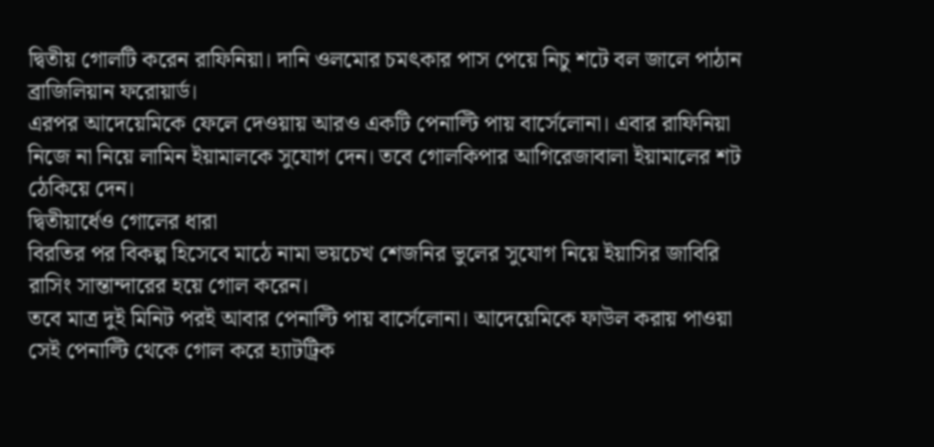দ্বিতীয় গোলটি করেন রাফিনিয়া। দানি ওলমোর চমৎকার পাস পেয়ে নিচু শটে বল জালে পাঠান ব্রাজিলিয়ান ফরোয়ার্ড।
এরপর আদেয়েমিকে ফেলে দেওয়ায় আরও একটি পেনাল্টি পায় বার্সেলোনা। এবার রাফিনিয়া নিজে না নিয়ে লামিন ইয়ামালকে সুযোগ দেন। তবে গোলকিপার আগিরেজাবালা ইয়ামালের শট ঠেকিয়ে দেন।
দ্বিতীয়ার্ধেও গোলের ধারা
বিরতির পর বিকল্প হিসেবে মাঠে নামা ভয়চেখ শেজনির ভুলের সুযোগ নিয়ে ইয়াসির জাবিরি রাসিং সান্তান্দারের হয়ে গোল করেন।
তবে মাত্র দুই মিনিট পরই আবার পেনাল্টি পায় বার্সেলোনা। আদেয়েমিকে ফাউল করায় পাওয়া সেই পেনাল্টি থেকে গোল করে হ্যাটট্রিক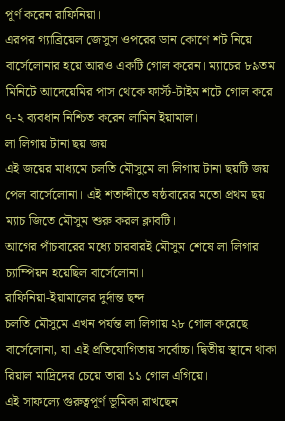পূর্ণ করেন রাফিনিয়া।
এরপর গ্যাব্রিয়েল জেসুস ওপরের ডান কোণে শট নিয়ে বার্সেলোনার হয়ে আরও একটি গোল করেন। ম্যাচের ৮৯তম মিনিটে আদেয়েমির পাস থেকে ফার্স্ট-টাইম শটে গোল করে ৭-২ ব্যবধান নিশ্চিত করেন লামিন ইয়ামাল।
লা লিগায় টানা ছয় জয়
এই জয়ের মাধ্যমে চলতি মৌসুমে লা লিগায় টানা ছয়টি জয় পেল বার্সেলোনা। এই শতাব্দীতে ষষ্ঠবারের মতো প্রথম ছয় ম্যাচ জিতে মৌসুম শুরু করল ক্লাবটি।
আগের পাঁচবারের মধ্যে চারবারই মৌসুম শেষে লা লিগার চ্যাম্পিয়ন হয়েছিল বার্সেলোনা।
রাফিনিয়া-ইয়ামালের দুর্দান্ত ছন্দ
চলতি মৌসুমে এখন পর্যন্ত লা লিগায় ২৮ গোল করেছে বার্সেলোনা, যা এই প্রতিযোগিতায় সর্বোচ্চ। দ্বিতীয় স্থানে থাকা রিয়াল মাদ্রিদের চেয়ে তারা ১১ গোল এগিয়ে।
এই সাফল্যে গুরুত্বপূর্ণ ভূমিকা রাখছেন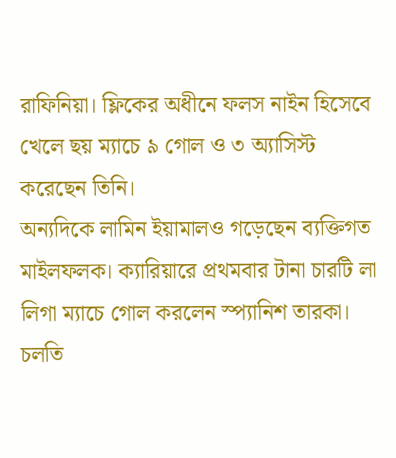রাফিনিয়া। ফ্লিকের অধীনে ফলস নাইন হিসেবে খেলে ছয় ম্যাচে ৯ গোল ও ৩ অ্যাসিস্ট করেছেন তিনি।
অন্যদিকে লামিন ইয়ামালও গড়েছেন ব্যক্তিগত মাইলফলক। ক্যারিয়ারে প্রথমবার টানা চারটি লা লিগা ম্যাচে গোল করলেন স্প্যানিশ তারকা। চলতি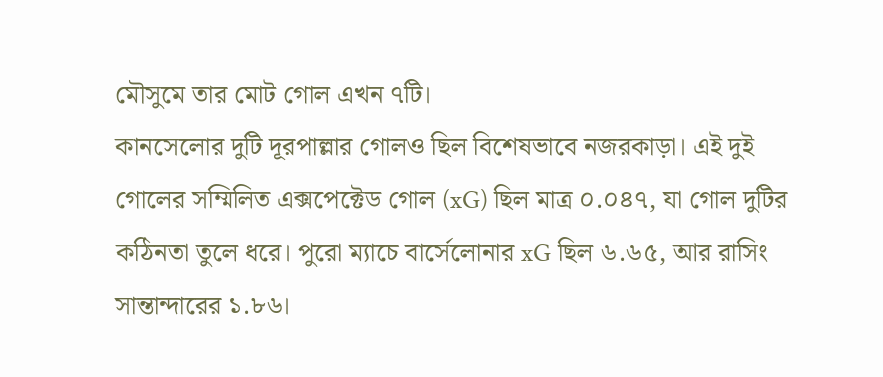মৌসুমে তার মোট গোল এখন ৭টি।
কানসেলোর দুটি দূরপাল্লার গোলও ছিল বিশেষভাবে নজরকাড়া। এই দুই গোলের সম্মিলিত এক্সপেক্টেড গোল (xG) ছিল মাত্র ০.০৪৭, যা গোল দুটির কঠিনতা তুলে ধরে। পুরো ম্যাচে বার্সেলোনার xG ছিল ৬.৬৫, আর রাসিং সান্তান্দারের ১.৮৬।